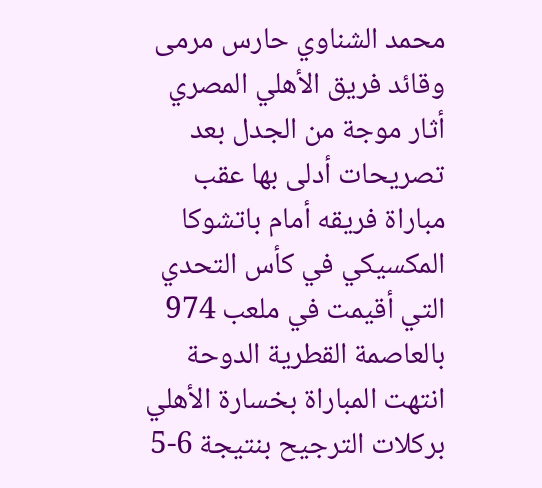محمد الشناوي حارس مرمى وقائد فريق الأهلي المصري أثار موجة من الجدل بعد تصريحات أدلى بها عقب مباراة فريقه أمام باتشوكا المكسيكي في كأس التحدي التي أقيمت في ملعب 974 بالعاصمة القطرية الدوحة انتهت المباراة بخسارة الأهلي بركلات الترجيح بنتيجة 6-5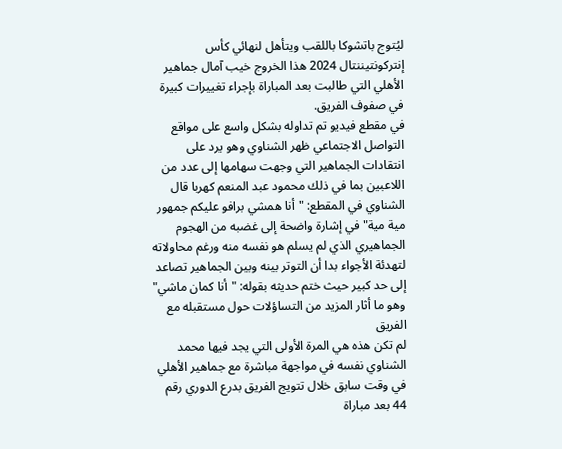ليُتوج باتشوكا باللقب ويتأهل لنهائي كأس إنتركونتيننتال 2024 هذا الخروج خيب آمال جماهير الأهلي التي طالبت بعد المباراة بإجراء تغييرات كبيرة في صفوف الفريق.
في مقطع فيديو تم تداوله بشكل واسع على مواقع التواصل الاجتماعي ظهر الشناوي وهو يرد على انتقادات الجماهير التي وجهت سهامها إلى عدد من اللاعبين بما في ذلك محمود عبد المنعم كهربا قال الشناوي في المقطع: "أنا همشي برافو عليكم جمهور مية مية" في إشارة واضحة إلى غضبه من الهجوم الجماهيري الذي لم يسلم هو نفسه منه ورغم محاولاته لتهدئة الأجواء بدا أن التوتر بينه وبين الجماهير تصاعد إلى حد كبير حيث ختم حديثه بقوله: "أنا كمان ماشي" وهو ما أثار المزيد من التساؤلات حول مستقبله مع الفريق
لم تكن هذه هي المرة الأولى التي يجد فيها محمد الشناوي نفسه في مواجهة مباشرة مع جماهير الأهلي في وقت سابق خلال تتويج الفريق بدرع الدوري رقم 44 بعد مباراة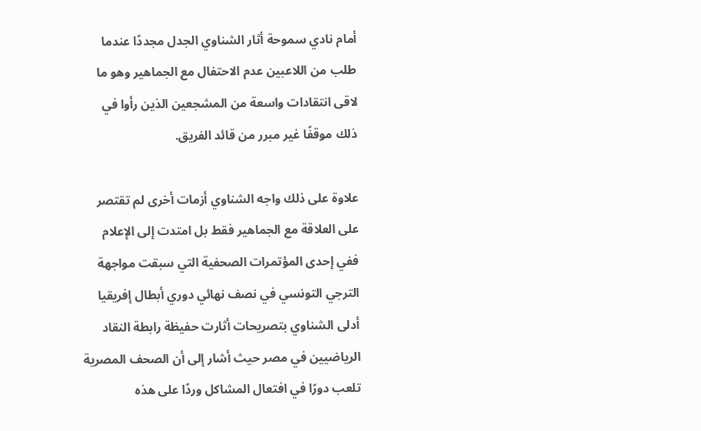أمام نادي سموحة أثار الشناوي الجدل مجددًا عندما طلب من اللاعبين عدم الاحتفال مع الجماهير وهو ما لاقى انتقادات واسعة من المشجعين الذين رأوا في ذلك موقفًا غير مبرر من قائد الفريق.

علاوة على ذلك واجه الشناوي أزمات أخرى لم تقتصر على العلاقة مع الجماهير فقط بل امتدت إلى الإعلام ففي إحدى المؤتمرات الصحفية التي سبقت مواجهة الترجي التونسي في نصف نهائي دوري أبطال إفريقيا أدلى الشناوي بتصريحات أثارت حفيظة رابطة النقاد الرياضيين في مصر حيث أشار إلى أن الصحف المصرية تلعب دورًا في افتعال المشاكل وردًا على هذه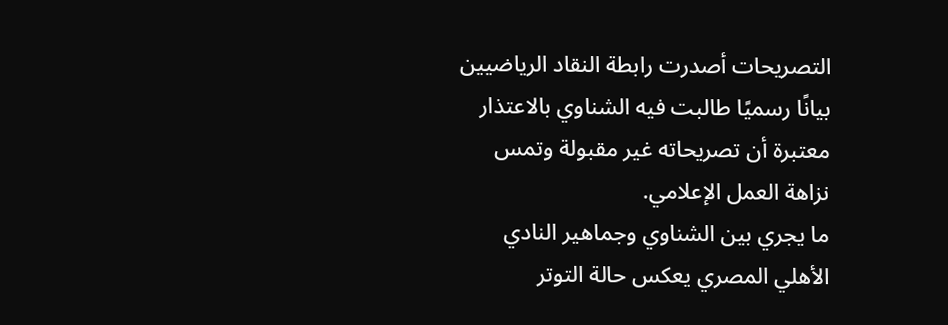التصريحات أصدرت رابطة النقاد الرياضيين بيانًا رسميًا طالبت فيه الشناوي بالاعتذار معتبرة أن تصريحاته غير مقبولة وتمس نزاهة العمل الإعلامي.
ما يجري بين الشناوي وجماهير النادي الأهلي المصري يعكس حالة التوتر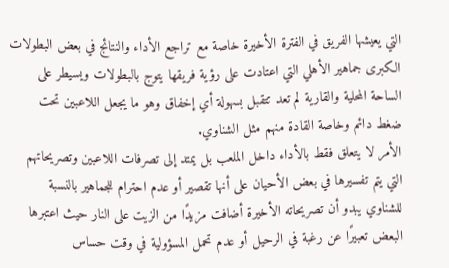التي يعيشها الفريق في الفترة الأخيرة خاصة مع تراجع الأداء والنتائج في بعض البطولات الكبرى جماهير الأهلي التي اعتادت على رؤية فريقها يتوج بالبطولات ويسيطر على الساحة المحلية والقارية لم تعد تتقبل بسهولة أي إخفاق وهو ما يجعل اللاعبين تحت ضغط دائم وخاصة القادة منهم مثل الشناوي.
الأمر لا يتعلق فقط بالأداء داخل الملعب بل يمتد إلى تصرفات اللاعبين وتصريحاتهم التي يتم تفسيرها في بعض الأحيان على أنها تقصير أو عدم احترام للجماهير بالنسبة للشناوي يبدو أن تصريحاته الأخيرة أضافت مزيدًا من الزيت على النار حيث اعتبرها البعض تعبيرًا عن رغبة في الرحيل أو عدم تحمل المسؤولية في وقت حساس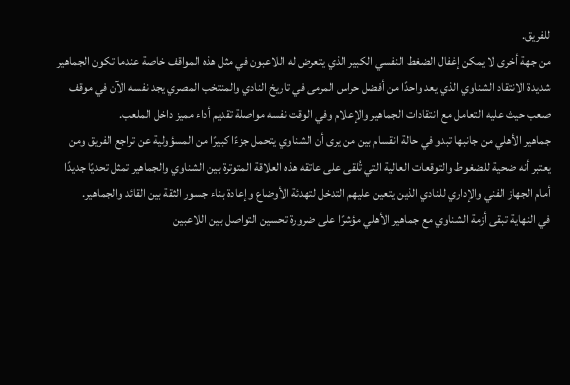للفريق.
من جهة أخرى لا يمكن إغفال الضغط النفسي الكبير الذي يتعرض له اللاعبون في مثل هذه المواقف خاصة عندما تكون الجماهير شديدة الانتقاد الشناوي الذي يعد واحدًا من أفضل حراس المرمى في تاريخ النادي والمنتخب المصري يجد نفسه الآن في موقف صعب حيث عليه التعامل مع انتقادات الجماهير والإعلام وفي الوقت نفسه مواصلة تقديم أداء مميز داخل الملعب.
جماهير الأهلي من جانبها تبدو في حالة انقسام بين من يرى أن الشناوي يتحمل جزءًا كبيرًا من المسؤولية عن تراجع الفريق ومن يعتبر أنه ضحية للضغوط والتوقعات العالية التي تُلقى على عاتقه هذه العلاقة المتوترة بين الشناوي والجماهير تمثل تحديًا جديدًا أمام الجهاز الفني والإداري للنادي الذين يتعين عليهم التدخل لتهدئة الأوضاع وإعادة بناء جسور الثقة بين القائد والجماهير.
في النهاية تبقى أزمة الشناوي مع جماهير الأهلي مؤشرًا على ضرورة تحسين التواصل بين اللاعبين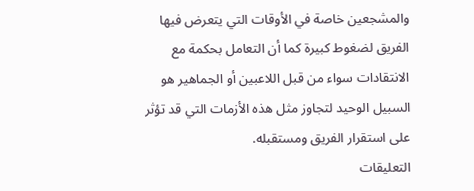والمشجعين خاصة في الأوقات التي يتعرض فيها الفريق لضغوط كبيرة كما أن التعامل بحكمة مع الانتقادات سواء من قبل اللاعبين أو الجماهير هو السبيل الوحيد لتجاوز مثل هذه الأزمات التي قد تؤثر على استقرار الفريق ومستقبله.
التعليقات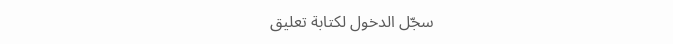سجّل الدخول لكتابة تعليق